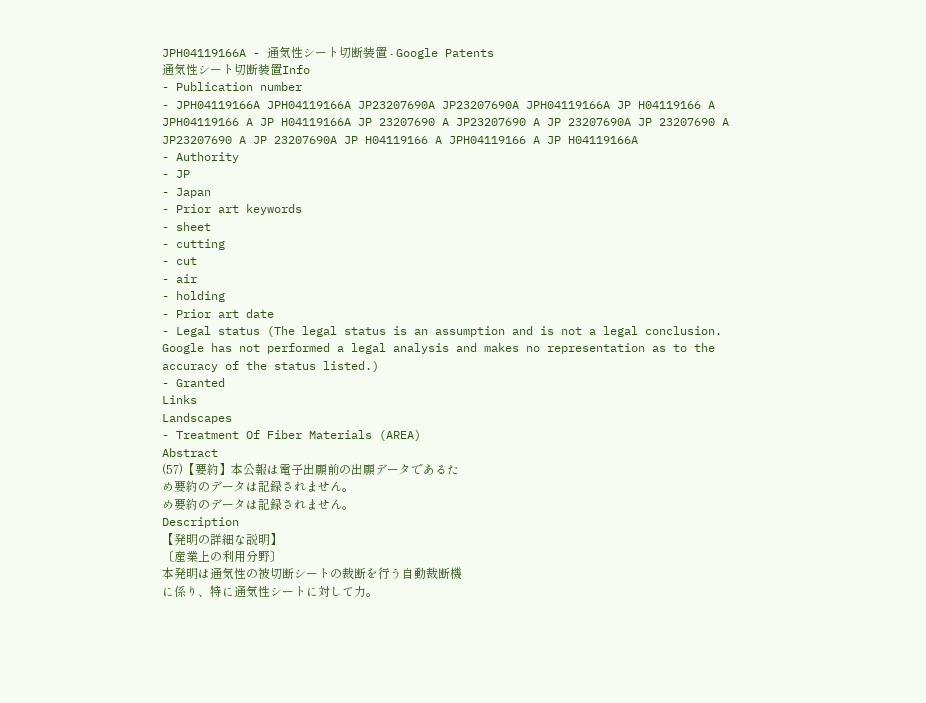JPH04119166A - 通気性シート切断装置 - Google Patents
通気性シート切断装置Info
- Publication number
- JPH04119166A JPH04119166A JP23207690A JP23207690A JPH04119166A JP H04119166 A JPH04119166 A JP H04119166A JP 23207690 A JP23207690 A JP 23207690A JP 23207690 A JP23207690 A JP 23207690A JP H04119166 A JPH04119166 A JP H04119166A
- Authority
- JP
- Japan
- Prior art keywords
- sheet
- cutting
- cut
- air
- holding
- Prior art date
- Legal status (The legal status is an assumption and is not a legal conclusion. Google has not performed a legal analysis and makes no representation as to the accuracy of the status listed.)
- Granted
Links
Landscapes
- Treatment Of Fiber Materials (AREA)
Abstract
(57)【要約】本公報は電子出願前の出願データであるた
め要約のデータは記録されません。
め要約のデータは記録されません。
Description
【発明の詳細な説明】
〔産業上の利用分野〕
本発明は通気性の被切断シートの裁断を行う自動裁断機
に係り、特に通気性シートに対して力。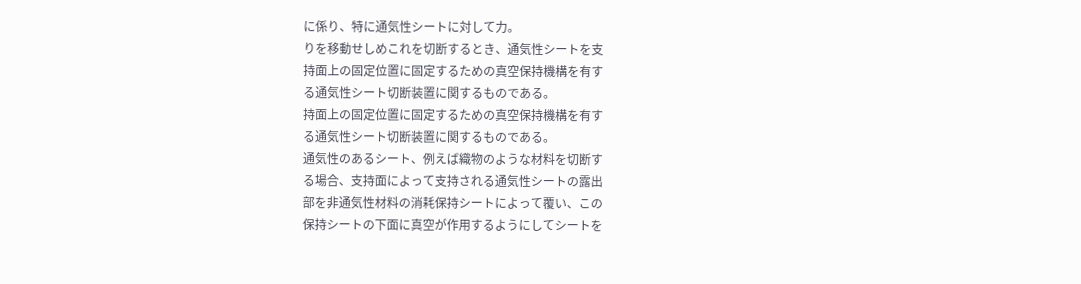に係り、特に通気性シートに対して力。
りを移動せしめこれを切断するとき、通気性シートを支
持面上の固定位置に固定するための真空保持機構を有す
る通気性シート切断装置に関するものである。
持面上の固定位置に固定するための真空保持機構を有す
る通気性シート切断装置に関するものである。
通気性のあるシート、例えば織物のような材料を切断す
る場合、支持面によって支持される通気性シートの露出
部を非通気性材料の消耗保持シートによって覆い、この
保持シートの下面に真空が作用するようにしてシートを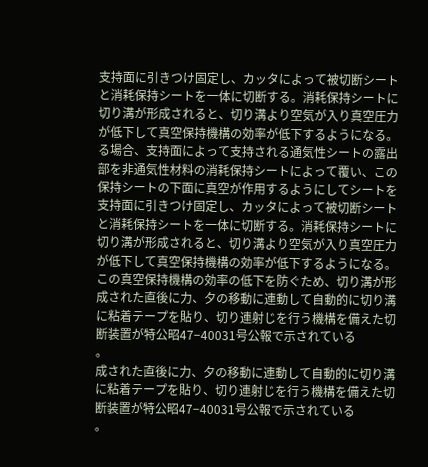支持面に引きつけ固定し、カッタによって被切断シート
と消耗保持シートを一体に切断する。消耗保持シートに
切り溝が形成されると、切り溝より空気が入り真空圧力
が低下して真空保持機構の効率が低下するようになる。
る場合、支持面によって支持される通気性シートの露出
部を非通気性材料の消耗保持シートによって覆い、この
保持シートの下面に真空が作用するようにしてシートを
支持面に引きつけ固定し、カッタによって被切断シート
と消耗保持シートを一体に切断する。消耗保持シートに
切り溝が形成されると、切り溝より空気が入り真空圧力
が低下して真空保持機構の効率が低下するようになる。
この真空保持機構の効率の低下を防ぐため、切り溝が形
成された直後に力、夕の移動に連動して自動的に切り溝
に粘着テープを貼り、切り連射じを行う機構を備えた切
断装置が特公昭47−40031号公報で示されている
。
成された直後に力、夕の移動に連動して自動的に切り溝
に粘着テープを貼り、切り連射じを行う機構を備えた切
断装置が特公昭47−40031号公報で示されている
。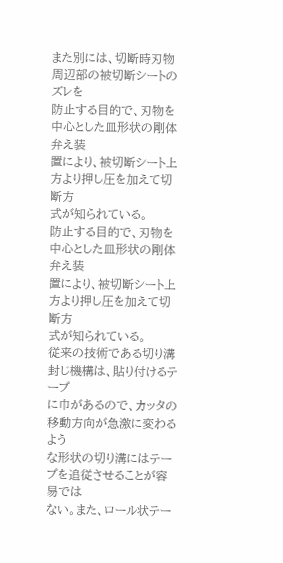また別には、切断時刃物周辺部の被切断シートのズレを
防止する目的で、刃物を中心とした皿形状の剛体弁え装
置により、被切断シート上方より押し圧を加えて切断方
式が知られている。
防止する目的で、刃物を中心とした皿形状の剛体弁え装
置により、被切断シート上方より押し圧を加えて切断方
式が知られている。
従来の技術である切り溝封じ機構は、貼り付けるテープ
に巾があるので、カッタの移動方向が急激に変わるよう
な形状の切り溝にはテープを追従させることが容易では
ない。また、ロール状テー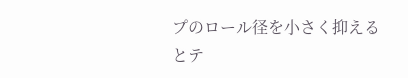プのロール径を小さく抑える
とテ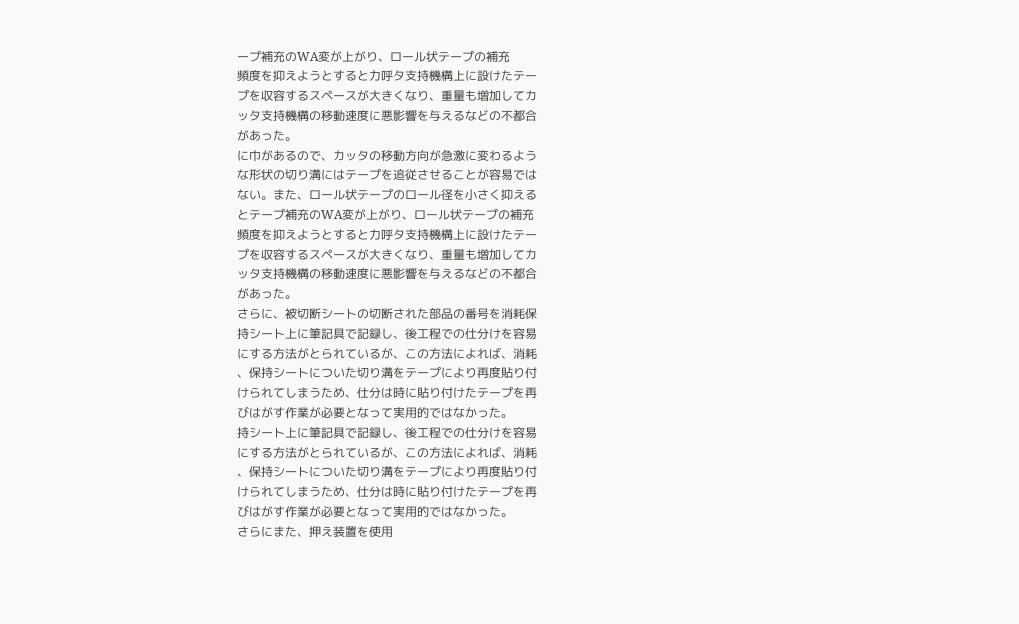ープ補充のWA変が上がり、ロール状テープの補充
頻度を抑えようとすると力呼タ支持機構上に設けたテー
プを収容するスペースが大きくなり、重量も増加してカ
ッタ支持機構の移動速度に悪影響を与えるなどの不都合
があった。
に巾があるので、カッタの移動方向が急激に変わるよう
な形状の切り溝にはテープを追従させることが容易では
ない。また、ロール状テープのロール径を小さく抑える
とテープ補充のWA変が上がり、ロール状テープの補充
頻度を抑えようとすると力呼タ支持機構上に設けたテー
プを収容するスペースが大きくなり、重量も増加してカ
ッタ支持機構の移動速度に悪影響を与えるなどの不都合
があった。
さらに、被切断シートの切断された部品の番号を消耗保
持シート上に筆記具で記録し、後工程での仕分けを容易
にする方法がとられているが、この方法によれば、消耗
、保持シートについた切り溝をテープにより再度貼り付
けられてしまうため、仕分は時に貼り付けたテープを再
びはがす作業が必要となって実用的ではなかった。
持シート上に筆記具で記録し、後工程での仕分けを容易
にする方法がとられているが、この方法によれば、消耗
、保持シートについた切り溝をテープにより再度貼り付
けられてしまうため、仕分は時に貼り付けたテープを再
びはがす作業が必要となって実用的ではなかった。
さらにまた、押え装置を使用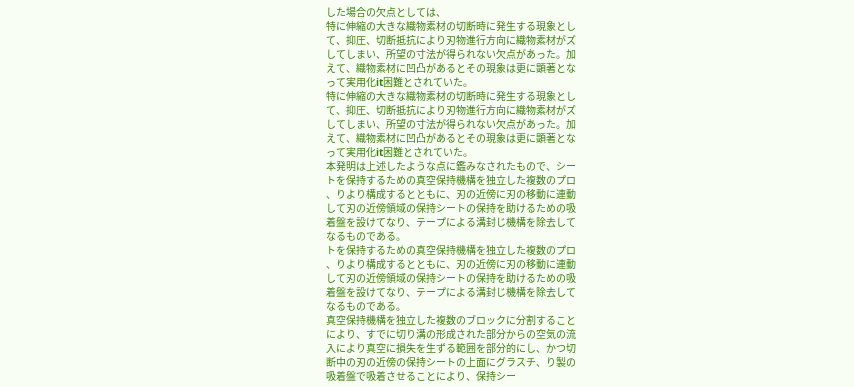した場合の欠点としては、
特に伸縮の大きな織物素材の切断時に発生する現象とし
て、抑圧、切断抵抗により刃物進行方向に織物素材がズ
してしまい、所望の寸法が得られない欠点があった。加
えて、織物素材に凹凸があるとその現象は更に顕著とな
って実用化it困難とされていた。
特に伸縮の大きな織物素材の切断時に発生する現象とし
て、抑圧、切断抵抗により刃物進行方向に織物素材がズ
してしまい、所望の寸法が得られない欠点があった。加
えて、織物素材に凹凸があるとその現象は更に顕著とな
って実用化it困難とされていた。
本発明は上述したような点に鑑みなされたもので、シー
トを保持するための真空保持機構を独立した複数のプロ
、りより構成するとともに、刃の近傍に刃の移動に連動
して刃の近傍領域の保持シートの保持を助けるための吸
着盤を設けてなり、テープによる溝封じ機構を除去して
なるものである。
トを保持するための真空保持機構を独立した複数のプロ
、りより構成するとともに、刃の近傍に刃の移動に連動
して刃の近傍領域の保持シートの保持を助けるための吸
着盤を設けてなり、テープによる溝封じ機構を除去して
なるものである。
真空保持機構を独立した複数のブロックに分割すること
により、すでに切り溝の形成された部分からの空気の流
入により真空に損失を生ずる範囲を部分的にし、かつ切
断中の刃の近傍の保持シートの上面にグラスチ、り製の
吸着盤で吸着させることにより、保持シー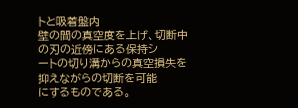トと吸着盤内
壁の間の真空度を上げ、切断中の刃の近傍にある保持シ
ートの切り溝からの真空損失を抑えながらの切断を可能
にするものである。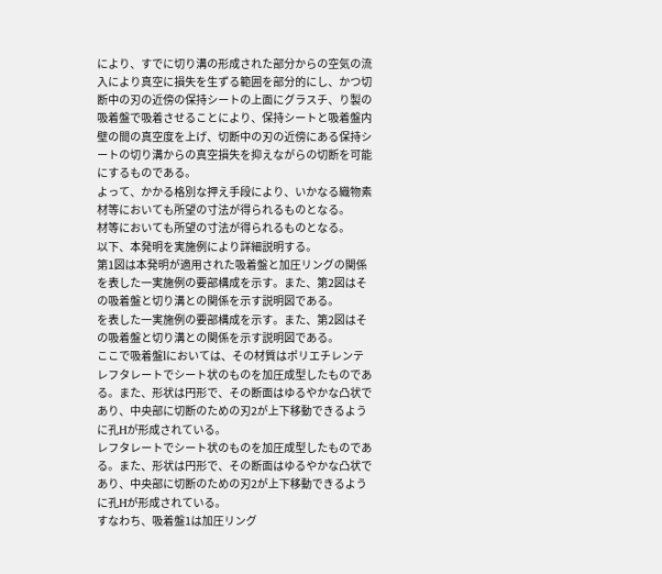により、すでに切り溝の形成された部分からの空気の流
入により真空に損失を生ずる範囲を部分的にし、かつ切
断中の刃の近傍の保持シートの上面にグラスチ、り製の
吸着盤で吸着させることにより、保持シートと吸着盤内
壁の間の真空度を上げ、切断中の刃の近傍にある保持シ
ートの切り溝からの真空損失を抑えながらの切断を可能
にするものである。
よって、かかる格別な押え手段により、いかなる織物素
材等においても所望の寸法が得られるものとなる。
材等においても所望の寸法が得られるものとなる。
以下、本発明を実施例により詳細説明する。
第1図は本発明が適用された吸着盤と加圧リングの関係
を表した一実施例の要部構成を示す。また、第2図はそ
の吸着盤と切り溝との関係を示す説明図である。
を表した一実施例の要部構成を示す。また、第2図はそ
の吸着盤と切り溝との関係を示す説明図である。
ここで吸着盤lにおいては、その材質はポリエチレンテ
レフタレートでシート状のものを加圧成型したものであ
る。また、形状は円形で、その断面はゆるやかな凸状で
あり、中央部に切断のための刃2が上下移動できるよう
に孔Hが形成されている。
レフタレートでシート状のものを加圧成型したものであ
る。また、形状は円形で、その断面はゆるやかな凸状で
あり、中央部に切断のための刃2が上下移動できるよう
に孔Hが形成されている。
すなわち、吸着盤1は加圧リング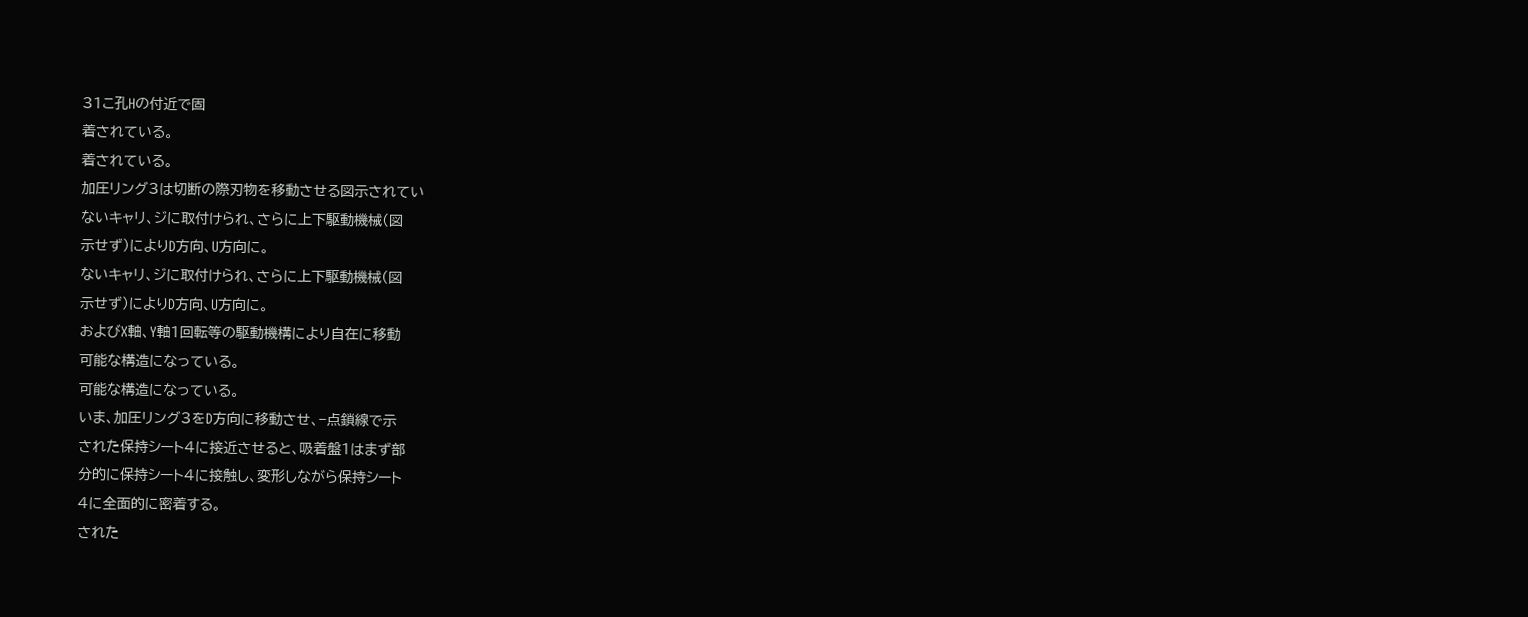31こ孔Hの付近で固
着されている。
着されている。
加圧リング3は切断の際刃物を移動させる図示されてい
ないキャリ、ジに取付けられ、さらに上下駆動機械(図
示せず)によりD方向、U方向に。
ないキャリ、ジに取付けられ、さらに上下駆動機械(図
示せず)によりD方向、U方向に。
およびX軸、Y軸1回転等の駆動機構により自在に移動
可能な構造になっている。
可能な構造になっている。
いま、加圧リング3をD方向に移動させ、−点鎖線で示
された保持シート4に接近させると、吸着盤1はまず部
分的に保持シート4に接触し、変形しながら保持シート
4に全面的に密着する。
された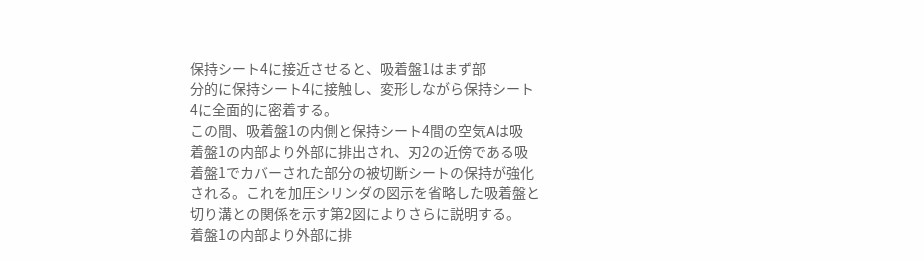保持シート4に接近させると、吸着盤1はまず部
分的に保持シート4に接触し、変形しながら保持シート
4に全面的に密着する。
この間、吸着盤1の内側と保持シート4間の空気Aは吸
着盤1の内部より外部に排出され、刃2の近傍である吸
着盤1でカバーされた部分の被切断シートの保持が強化
される。これを加圧シリンダの図示を省略した吸着盤と
切り溝との関係を示す第2図によりさらに説明する。
着盤1の内部より外部に排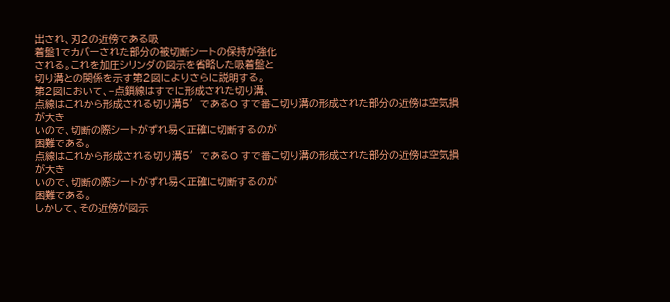出され、刃2の近傍である吸
着盤1でカバーされた部分の被切断シートの保持が強化
される。これを加圧シリンダの図示を省略した吸着盤と
切り溝との関係を示す第2図によりさらに説明する。
第2図において、−点鎖線はすでに形成された切り溝、
点線はこれから形成される切り溝5′であるO すで番こ切り溝の形成された部分の近傍は空気損が大き
いので、切断の際シートがずれ易く正確に切断するのが
困難である。
点線はこれから形成される切り溝5′であるO すで番こ切り溝の形成された部分の近傍は空気損が大き
いので、切断の際シートがずれ易く正確に切断するのが
困難である。
しかして、その近傍が図示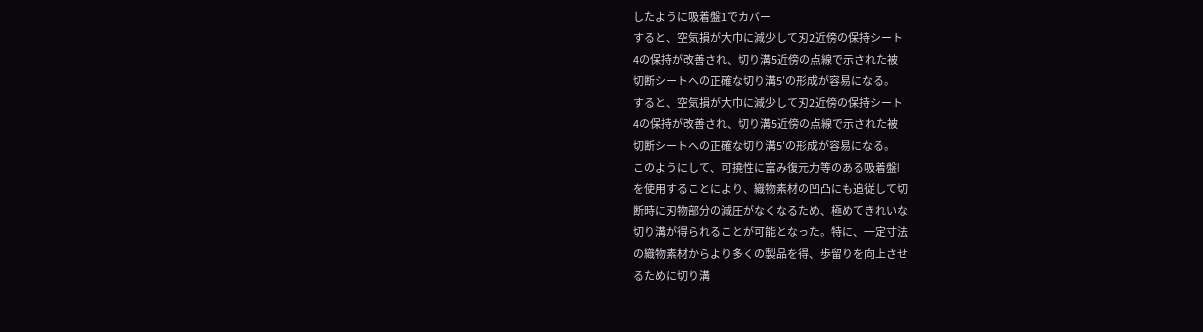したように吸着盤1でカバー
すると、空気損が大巾に減少して刃2近傍の保持シート
4の保持が改善され、切り溝5近傍の点線で示された被
切断シートへの正確な切り溝5′の形成が容易になる。
すると、空気損が大巾に減少して刃2近傍の保持シート
4の保持が改善され、切り溝5近傍の点線で示された被
切断シートへの正確な切り溝5′の形成が容易になる。
このようにして、可撓性に富み復元力等のある吸着盤l
を使用することにより、織物素材の凹凸にも追従して切
断時に刃物部分の減圧がなくなるため、極めてきれいな
切り溝が得られることが可能となった。特に、一定寸法
の織物素材からより多くの製品を得、歩留りを向上させ
るために切り溝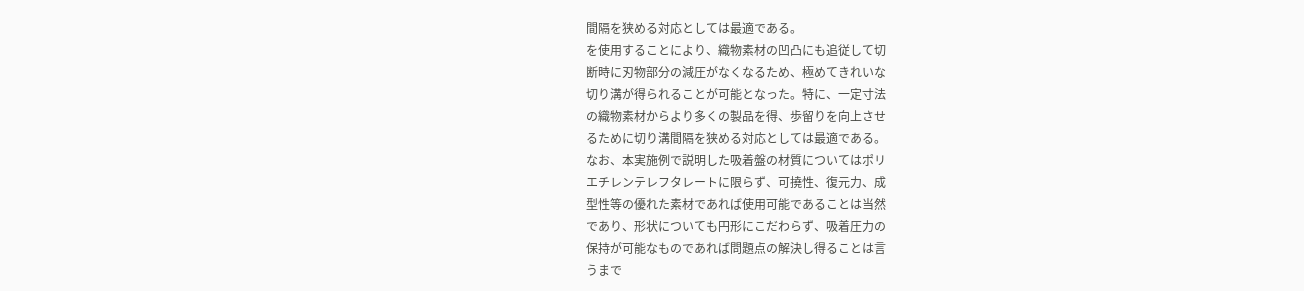間隔を狭める対応としては最適である。
を使用することにより、織物素材の凹凸にも追従して切
断時に刃物部分の減圧がなくなるため、極めてきれいな
切り溝が得られることが可能となった。特に、一定寸法
の織物素材からより多くの製品を得、歩留りを向上させ
るために切り溝間隔を狭める対応としては最適である。
なお、本実施例で説明した吸着盤の材質についてはポリ
エチレンテレフタレートに限らず、可撓性、復元力、成
型性等の優れた素材であれば使用可能であることは当然
であり、形状についても円形にこだわらず、吸着圧力の
保持が可能なものであれば問題点の解決し得ることは言
うまで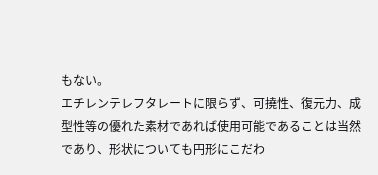もない。
エチレンテレフタレートに限らず、可撓性、復元力、成
型性等の優れた素材であれば使用可能であることは当然
であり、形状についても円形にこだわ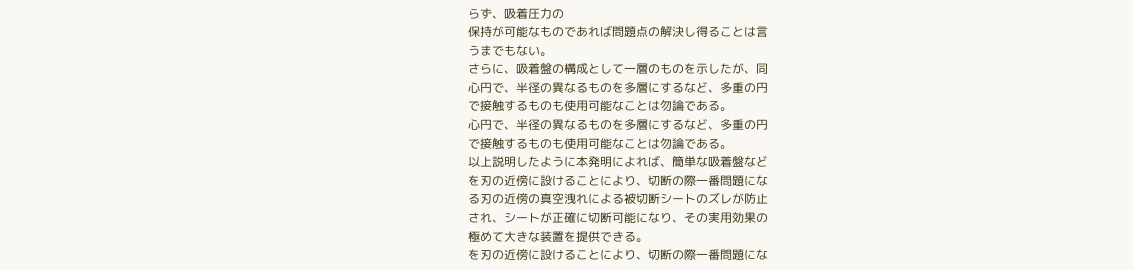らず、吸着圧力の
保持が可能なものであれば問題点の解決し得ることは言
うまでもない。
さらに、吸着盤の構成として一層のものを示したが、同
心円で、半径の異なるものを多層にするなど、多重の円
で接触するものも使用可能なことは勿論である。
心円で、半径の異なるものを多層にするなど、多重の円
で接触するものも使用可能なことは勿論である。
以上説明したように本発明によれば、簡単な吸着盤など
を刃の近傍に設けることにより、切断の際一番問題にな
る刃の近傍の真空洩れによる被切断シートのズレが防止
され、シートが正確に切断可能になり、その実用効果の
極めて大きな装置を提供できる。
を刃の近傍に設けることにより、切断の際一番問題にな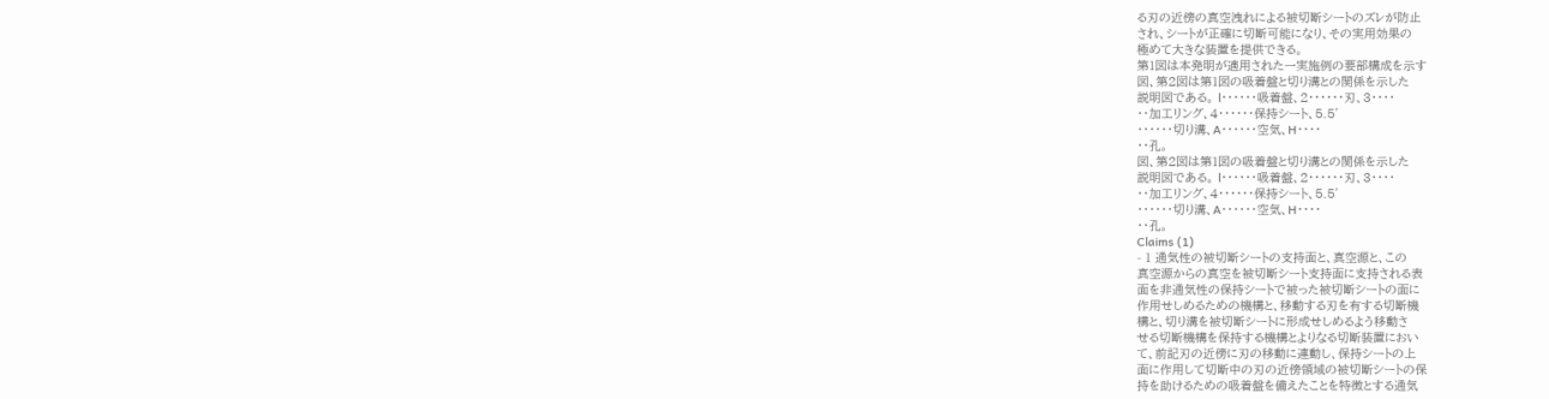る刃の近傍の真空洩れによる被切断シートのズレが防止
され、シートが正確に切断可能になり、その実用効果の
極めて大きな装置を提供できる。
第1図は本発明が適用された一実施例の要部構成を示す
図、第2図は第1図の吸着盤と切り溝との関係を示した
説明図である。 l・・・・・・吸着盤、2・・・・・・刃、3・・・・
・・加工リング、4・・・・・・保持シート、5.5′
・・・・・・切り溝、A・・・・・・空気、H・・・・
・・孔。
図、第2図は第1図の吸着盤と切り溝との関係を示した
説明図である。 l・・・・・・吸着盤、2・・・・・・刃、3・・・・
・・加工リング、4・・・・・・保持シート、5.5′
・・・・・・切り溝、A・・・・・・空気、H・・・・
・・孔。
Claims (1)
- 1 通気性の被切断シートの支持面と、真空源と、この
真空源からの真空を被切断シート支持面に支持される表
面を非通気性の保持シートで被った被切断シートの面に
作用せしめるための機構と、移動する刃を有する切断機
構と、切り溝を被切断シートに形成せしめるよう移動さ
せる切断機構を保持する機構とよりなる切断装置におい
て、前記刃の近傍に刃の移動に連動し、保持シートの上
面に作用して切断中の刃の近傍領域の被切断シートの保
持を助けるための吸着盤を備えたことを特徴とする通気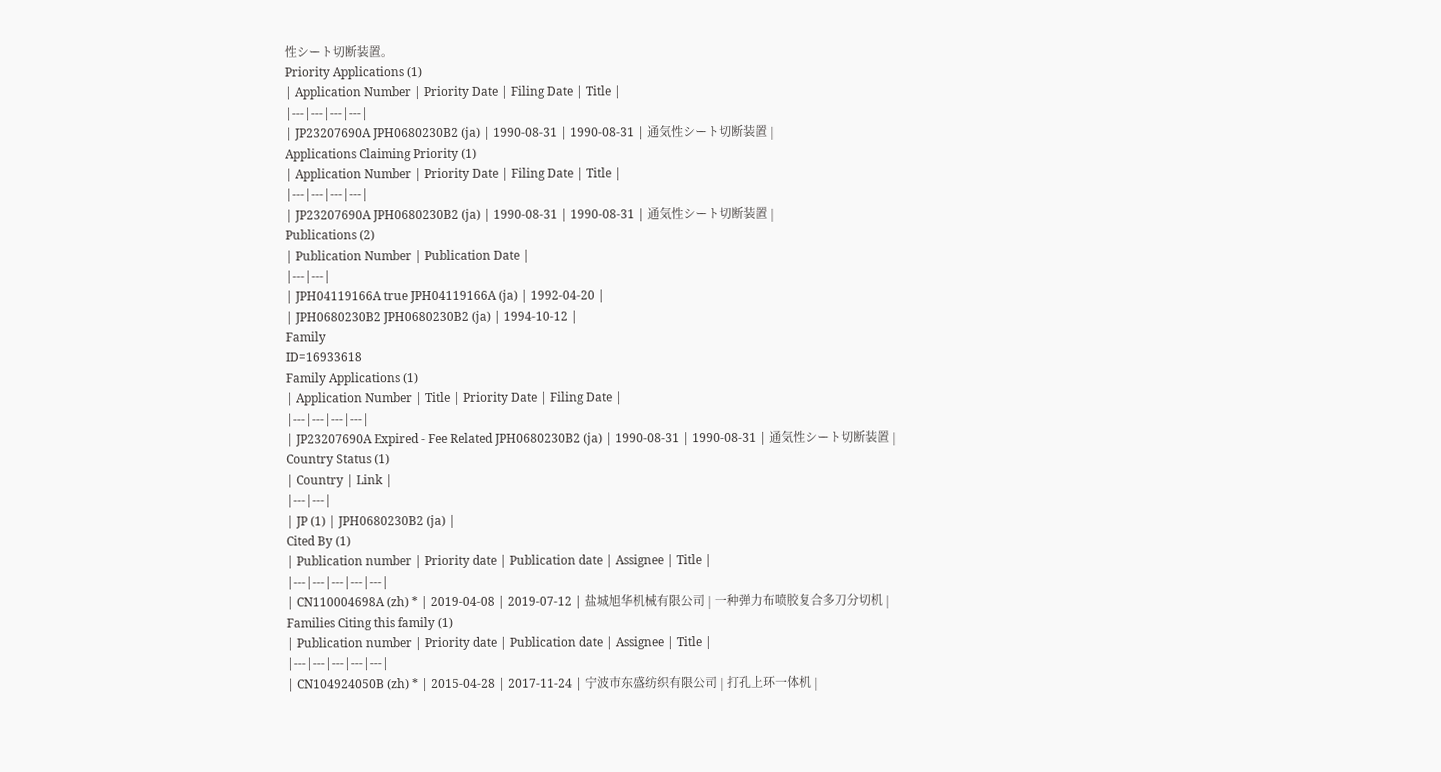性シート切断装置。
Priority Applications (1)
| Application Number | Priority Date | Filing Date | Title |
|---|---|---|---|
| JP23207690A JPH0680230B2 (ja) | 1990-08-31 | 1990-08-31 | 通気性シート切断装置 |
Applications Claiming Priority (1)
| Application Number | Priority Date | Filing Date | Title |
|---|---|---|---|
| JP23207690A JPH0680230B2 (ja) | 1990-08-31 | 1990-08-31 | 通気性シート切断装置 |
Publications (2)
| Publication Number | Publication Date |
|---|---|
| JPH04119166A true JPH04119166A (ja) | 1992-04-20 |
| JPH0680230B2 JPH0680230B2 (ja) | 1994-10-12 |
Family
ID=16933618
Family Applications (1)
| Application Number | Title | Priority Date | Filing Date |
|---|---|---|---|
| JP23207690A Expired - Fee Related JPH0680230B2 (ja) | 1990-08-31 | 1990-08-31 | 通気性シート切断装置 |
Country Status (1)
| Country | Link |
|---|---|
| JP (1) | JPH0680230B2 (ja) |
Cited By (1)
| Publication number | Priority date | Publication date | Assignee | Title |
|---|---|---|---|---|
| CN110004698A (zh) * | 2019-04-08 | 2019-07-12 | 盐城旭华机械有限公司 | 一种弹力布喷胶复合多刀分切机 |
Families Citing this family (1)
| Publication number | Priority date | Publication date | Assignee | Title |
|---|---|---|---|---|
| CN104924050B (zh) * | 2015-04-28 | 2017-11-24 | 宁波市东盛纺织有限公司 | 打孔上环一体机 |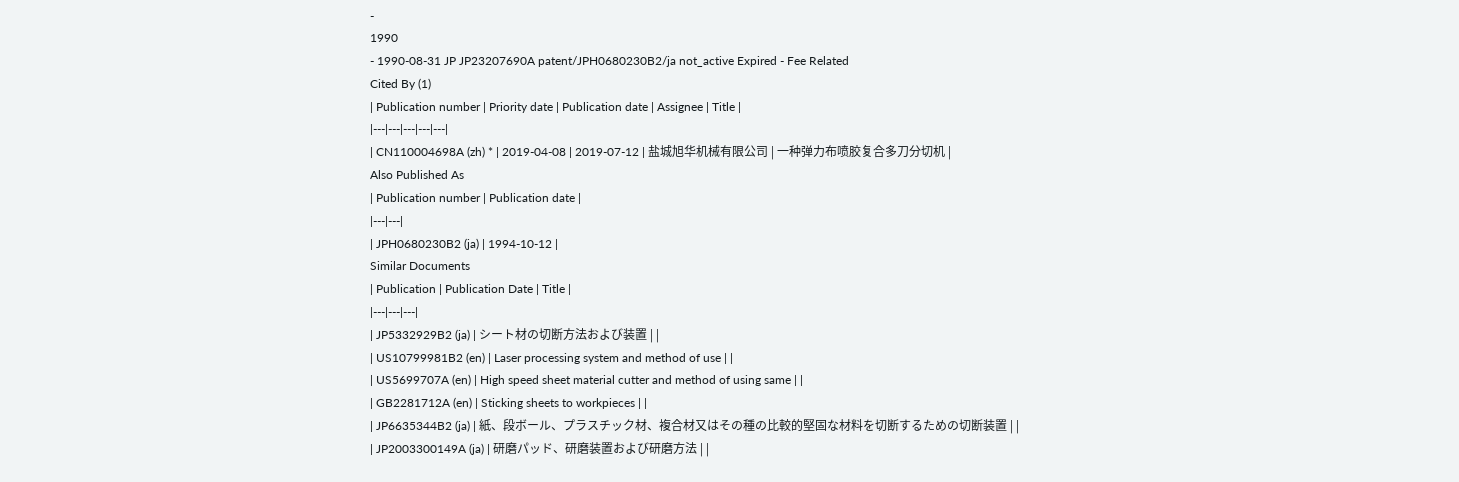-
1990
- 1990-08-31 JP JP23207690A patent/JPH0680230B2/ja not_active Expired - Fee Related
Cited By (1)
| Publication number | Priority date | Publication date | Assignee | Title |
|---|---|---|---|---|
| CN110004698A (zh) * | 2019-04-08 | 2019-07-12 | 盐城旭华机械有限公司 | 一种弹力布喷胶复合多刀分切机 |
Also Published As
| Publication number | Publication date |
|---|---|
| JPH0680230B2 (ja) | 1994-10-12 |
Similar Documents
| Publication | Publication Date | Title |
|---|---|---|
| JP5332929B2 (ja) | シート材の切断方法および装置 | |
| US10799981B2 (en) | Laser processing system and method of use | |
| US5699707A (en) | High speed sheet material cutter and method of using same | |
| GB2281712A (en) | Sticking sheets to workpieces | |
| JP6635344B2 (ja) | 紙、段ボール、プラスチック材、複合材又はその種の比較的堅固な材料を切断するための切断装置 | |
| JP2003300149A (ja) | 研磨パッド、研磨装置および研磨方法 | |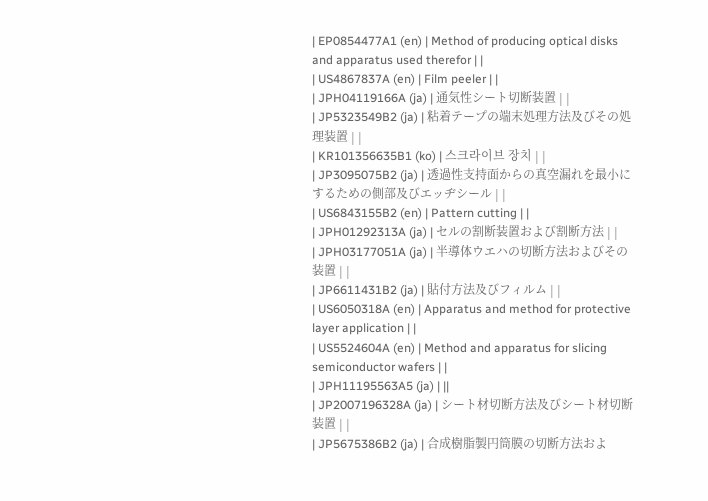| EP0854477A1 (en) | Method of producing optical disks and apparatus used therefor | |
| US4867837A (en) | Film peeler | |
| JPH04119166A (ja) | 通気性シート切断装置 | |
| JP5323549B2 (ja) | 粘着テープの端末処理方法及びその処理装置 | |
| KR101356635B1 (ko) | 스크라이브 장치 | |
| JP3095075B2 (ja) | 透過性支持面からの真空漏れを最小にするための側部及びエッヂシール | |
| US6843155B2 (en) | Pattern cutting | |
| JPH01292313A (ja) | セルの割断装置および割断方法 | |
| JPH03177051A (ja) | 半導体ウエハの切断方法およびその装置 | |
| JP6611431B2 (ja) | 貼付方法及びフィルム | |
| US6050318A (en) | Apparatus and method for protective layer application | |
| US5524604A (en) | Method and apparatus for slicing semiconductor wafers | |
| JPH11195563A5 (ja) | ||
| JP2007196328A (ja) | シート材切断方法及びシート材切断装置 | |
| JP5675386B2 (ja) | 合成樹脂製円筒膜の切断方法およ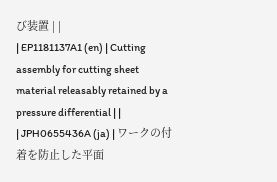び装置 | |
| EP1181137A1 (en) | Cutting assembly for cutting sheet material releasably retained by a pressure differential | |
| JPH0655436A (ja) | ワークの付着を防止した平面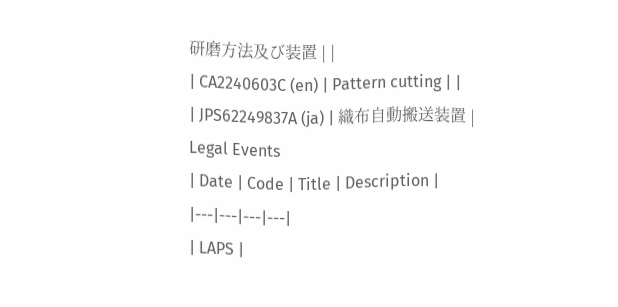研磨方法及び装置 | |
| CA2240603C (en) | Pattern cutting | |
| JPS62249837A (ja) | 織布自動搬送装置 |
Legal Events
| Date | Code | Title | Description |
|---|---|---|---|
| LAPS |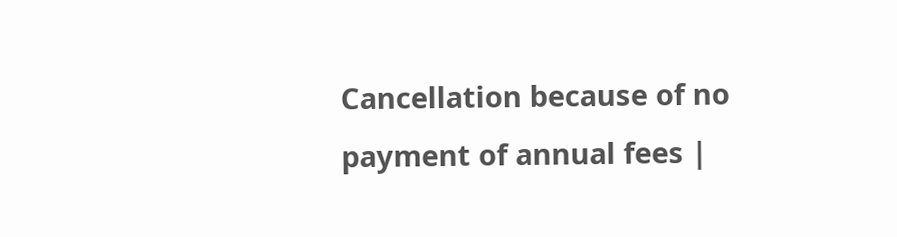Cancellation because of no payment of annual fees |